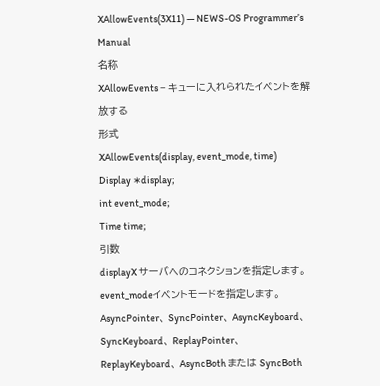XAllowEvents(3X11) — NEWS-OS Programmer’s Manual
名称
XAllowEvents − キューに入れられたイベントを解放する
形式
XAllowEvents(display, event_mode, time)
Display ∗display;
int event_mode;
Time time;
引数
displayX サーバへのコネクションを指定します。
event_modeイベントモードを指定します。 AsyncPointer、 SyncPointer、 AsyncKeyboard、 SyncKeyboard、 ReplayPointer、 ReplayKeyboard、 AsyncBoth または SyncBoth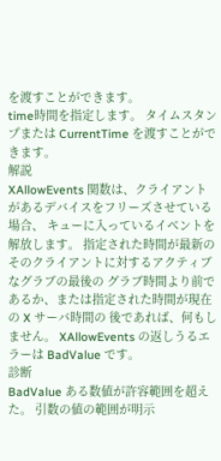を渡すことができます。
time時間を指定します。 タイムスタンプまたは CurrentTime を渡すことができます。
解説
XAllowEvents 関数は、クライアントがあるデバイスをフリーズさせている場合、 キューに入っているイベントを解放します。 指定された時間が最新のそのクライアントに対するアクティブなグラブの最後の グラブ時間より前であるか、または指定された時間が現在の X サーバ時間の 後であれば、何もしません。 XAllowEvents の返しうるエラーは BadValue です。
診断
BadValue ある数値が許容範囲を超えた。 引数の値の範囲が明示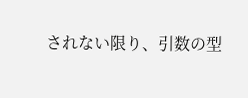されない限り、引数の型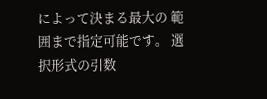によって決まる最大の 範囲まで指定可能です。 選択形式の引数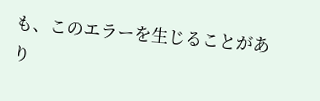も、このエラーを生じることがあり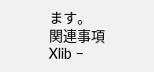ます。
関連事項
Xlib −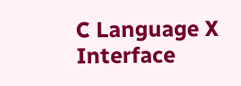C Language X Interface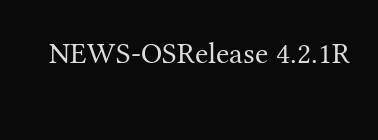NEWS-OSRelease 4.2.1R